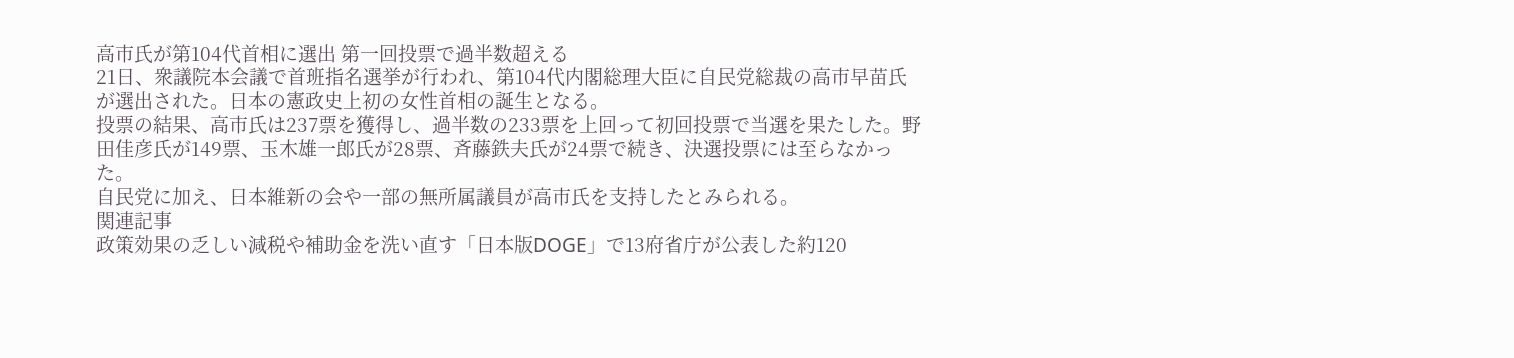高市氏が第104代首相に選出 第一回投票で過半数超える
21日、衆議院本会議で首班指名選挙が行われ、第104代内閣総理大臣に自民党総裁の高市早苗氏が選出された。日本の憲政史上初の女性首相の誕生となる。
投票の結果、高市氏は237票を獲得し、過半数の233票を上回って初回投票で当選を果たした。野田佳彦氏が149票、玉木雄一郎氏が28票、斉藤鉄夫氏が24票で続き、決選投票には至らなかった。
自民党に加え、日本維新の会や一部の無所属議員が高市氏を支持したとみられる。
関連記事
政策効果の乏しい減税や補助金を洗い直す「日本版DOGE」で13府省庁が公表した約120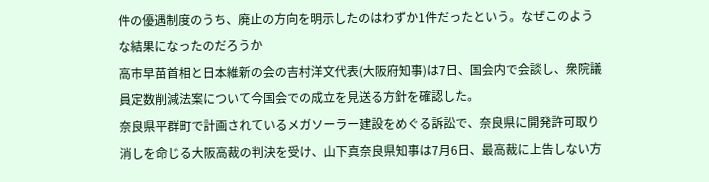件の優遇制度のうち、廃止の方向を明示したのはわずか1件だったという。なぜこのような結果になったのだろうか
高市早苗首相と日本維新の会の吉村洋文代表(大阪府知事)は7日、国会内で会談し、衆院議員定数削減法案について今国会での成立を見送る方針を確認した。
奈良県平群町で計画されているメガソーラー建設をめぐる訴訟で、奈良県に開発許可取り消しを命じる大阪高裁の判決を受け、山下真奈良県知事は7月6日、最高裁に上告しない方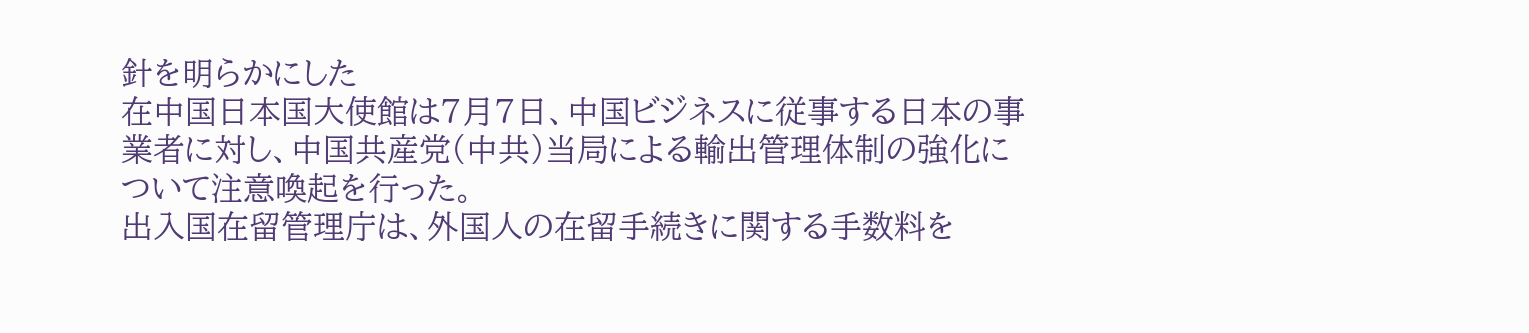針を明らかにした
在中国日本国大使館は7月7日、中国ビジネスに従事する日本の事業者に対し、中国共産党(中共)当局による輸出管理体制の強化について注意喚起を行った。
出入国在留管理庁は、外国人の在留手続きに関する手数料を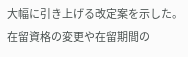大幅に引き上げる改定案を示した。在留資格の変更や在留期間の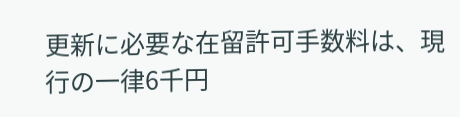更新に必要な在留許可手数料は、現行の一律6千円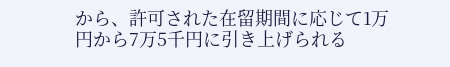から、許可された在留期間に応じて1万円から7万5千円に引き上げられる